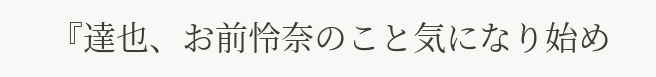『達也、お前怜奈のこと気になり始め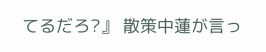てるだろ?』 散策中蓮が言っ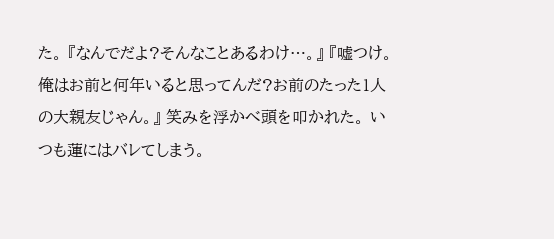た。 『なんでだよ?そんなことあるわけ…。』 『嘘つけ。俺はお前と何年いると思ってんだ?お前のたった1人の大親友じゃん。』 笑みを浮かべ頭を叩かれた。 いつも蓮にはバレてしまう。